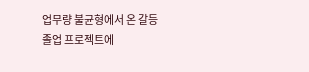업무량 불균형에서 온 갈등
졸업 프로젝트에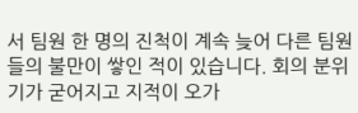서 팀원 한 명의 진척이 계속 늦어 다른 팀원들의 불만이 쌓인 적이 있습니다. 회의 분위기가 굳어지고 지적이 오가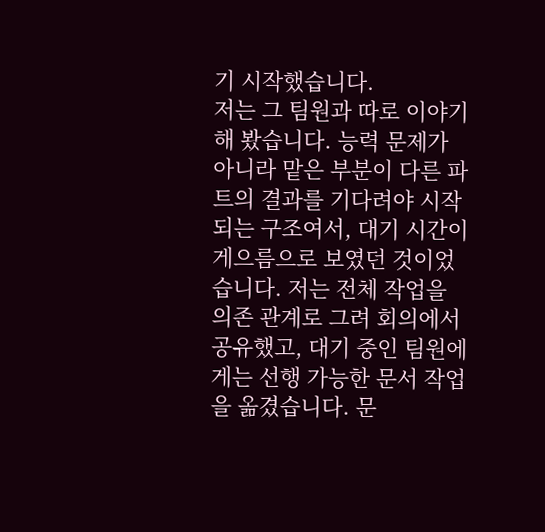기 시작했습니다.
저는 그 팀원과 따로 이야기해 봤습니다. 능력 문제가 아니라 맡은 부분이 다른 파트의 결과를 기다려야 시작되는 구조여서, 대기 시간이 게으름으로 보였던 것이었습니다. 저는 전체 작업을 의존 관계로 그려 회의에서 공유했고, 대기 중인 팀원에게는 선행 가능한 문서 작업을 옮겼습니다. 문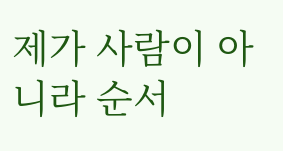제가 사람이 아니라 순서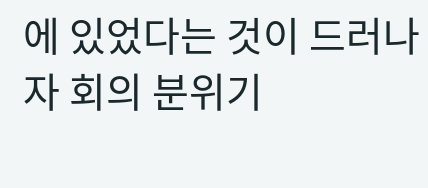에 있었다는 것이 드러나자 회의 분위기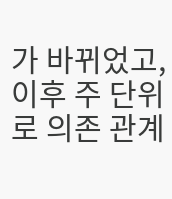가 바뀌었고, 이후 주 단위로 의존 관계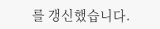를 갱신했습니다.